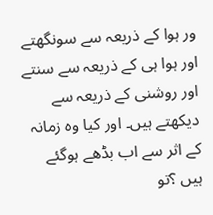ور ہوا کے ذریعہ سے سونگھتے اور ہوا ہی کے ذریعہ سے سنتے اور روشنی کے ذریعہ سے دیکھتے ہیں۔ اور کیا وہ زمانہ کے اثر سے اب بڈھے ہوگئے ہیں ؟تو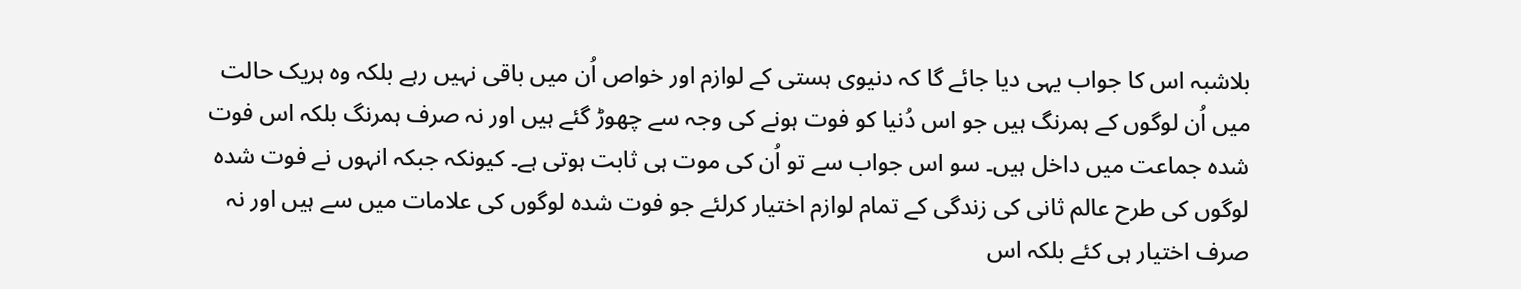بلاشبہ اس کا جواب یہی دیا جائے گا کہ دنیوی ہستی کے لوازم اور خواص اُن میں باقی نہیں رہے بلکہ وہ ہریک حالت میں اُن لوگوں کے ہمرنگ ہیں جو اس دُنیا کو فوت ہونے کی وجہ سے چھوڑ گئے ہیں اور نہ صرف ہمرنگ بلکہ اس فوت شدہ جماعت میں داخل ہیں۔ سو اس جواب سے تو اُن کی موت ہی ثابت ہوتی ہے۔ کیونکہ جبکہ انہوں نے فوت شدہ لوگوں کی طرح عالم ثانی کی زندگی کے تمام لوازم اختیار کرلئے جو فوت شدہ لوگوں کی علامات میں سے ہیں اور نہ صرف اختیار ہی کئے بلکہ اس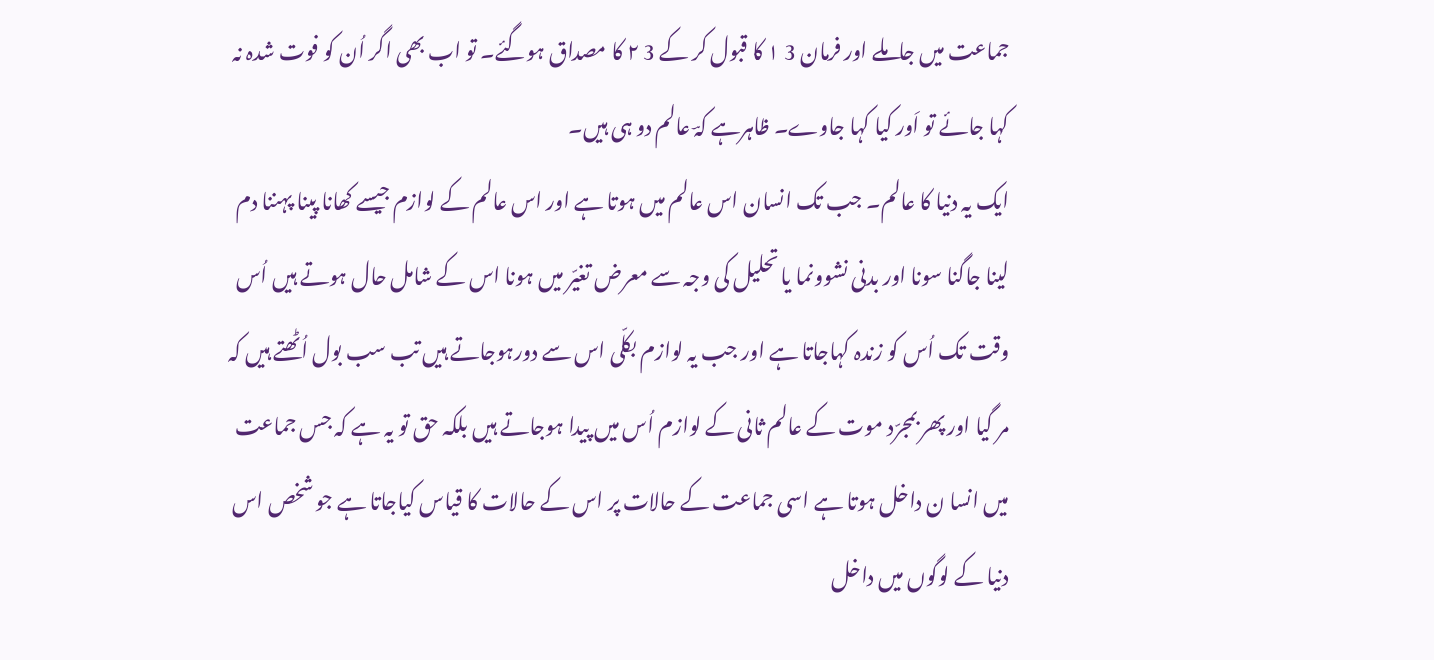جماعت میں جاملے اور فرمان 3 ۱ کا قبول کر کے 3 ۲ کا مصداق ہوگئے۔ تو اب بھی اگر اُن کو فوت شدہ نہ کہا جائے تو اَور کیا کہا جاوے۔ ظاہرہے کہؔ عالم دو ہی ہیں۔
ایک یہ دنیا کا عالم۔ جب تک انسان اس عالم میں ہوتا ہے اور اس عالم کے لوازم جیسے کھانا پینا پہننا دم لینا جاگنا سونا اور بدنی نشوونما یا تحلیل کی وجہ سے معرض تغیّر میں ہونا اس کے شامل حال ہوتے ہیں اُس وقت تک اُس کو زندہ کہاجاتا ہے اور جب یہ لوازم بکلّی اس سے دورہوجاتے ہیں تب سب بول اُٹھتے ہیں کہ مر گیا اور پھر بمجرّد موت کے عالم ثانی کے لوازم اُس میں پیدا ہوجاتے ہیں بلکہ حق تو یہ ہے کہ جس جماعت میں انسا ن داخل ہوتا ہے اسی جماعت کے حالات پر اس کے حالات کا قیاس کیاجاتا ہے جو شخص اس دنیا کے لوگوں میں داخل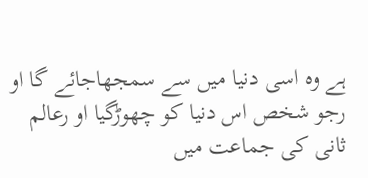ہے وہ اسی دنیا میں سے سمجھاجائے گا او رجو شخص اس دنیا کو چھوڑگیا او رعالم ثانی کی جماعت میں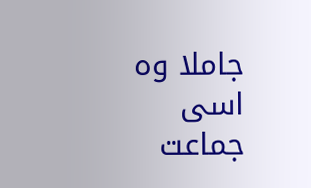جاملا وہ اسی جماعت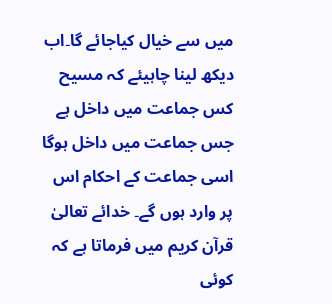میں سے خیال کیاجائے گا۔اب دیکھ لینا چاہیئے کہ مسیح کس جماعت میں داخل ہے جس جماعت میں داخل ہوگا اسی جماعت کے احکام اس پر وارد ہوں گے۔ خدائے تعالیٰ قرآن کریم میں فرماتا ہے کہ کوئی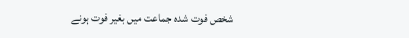شخص فوت شدہ جماعت میں بغیر فوت ہونے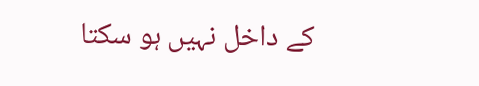کے داخل نہیں ہو سکتا